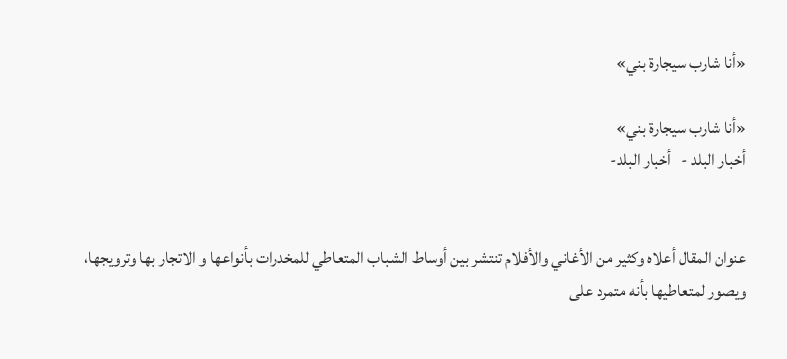«أنا شارب سيجارة بني»

«أنا شارب سيجارة بني»
أخبار البلد -   أخبار البلد-


عنوان المقال أعلاه وكثير من الأغاني والأفلام تنتشر بين أوساط الشباب المتعاطي للمخدرات بأنواعها و الاتجار بها وترويجها، ويصور لمتعاطيها بأنه متمرد على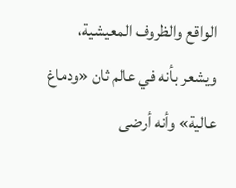الواقع والظروف المعيشية، ويشعر بأنه في عالم ثان «ودماغ عالية» وأنه أرضى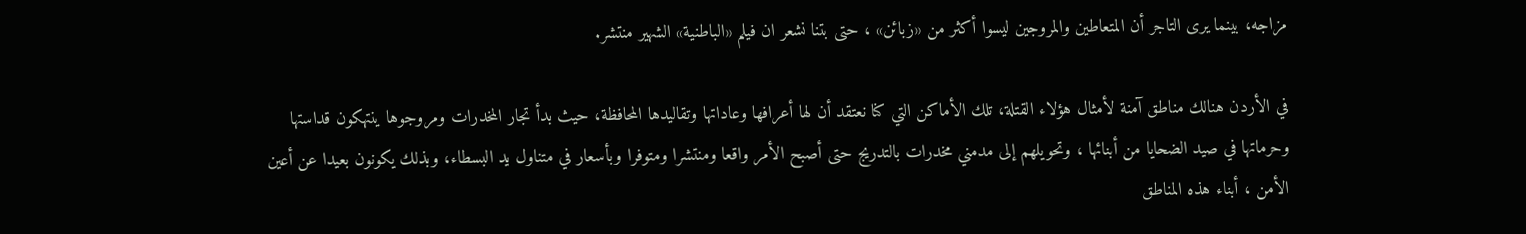مزاجه، بينما يرى التاجر أن المتعاطين والمروجين ليسوا أكثر من «زبائن» ، حتى بتنا نشعر ان فيلم «الباطنية» الشهير منتشر.

في الأردن هنالك مناطق آمنة لأمثال هؤلاء القتلة، تلك الأماكن التي كنا نعتقد أن لها أعرافها وعاداتها وتقاليدها المحافظة، حيث بدأ تجار المخدرات ومروجوها ينتهكون قداستها وحرماتها في صيد الضحايا من أبنائها ، وتحويلهم إلى مدمني مخدرات بالتدريج حتى أصبح الأمر واقعا ومنتشرا ومتوفرا وبأسعار في متناول يد البسطاء، وبذلك يكونون بعيدا عن أعين الأمن ، أبناء هذه المناطق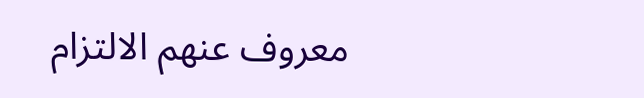معروف عنهم الالتزام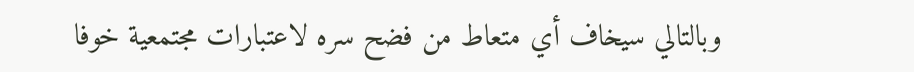وبالتالي سيخاف أي متعاط من فضح سره لاعتبارات مجتمعية خوفا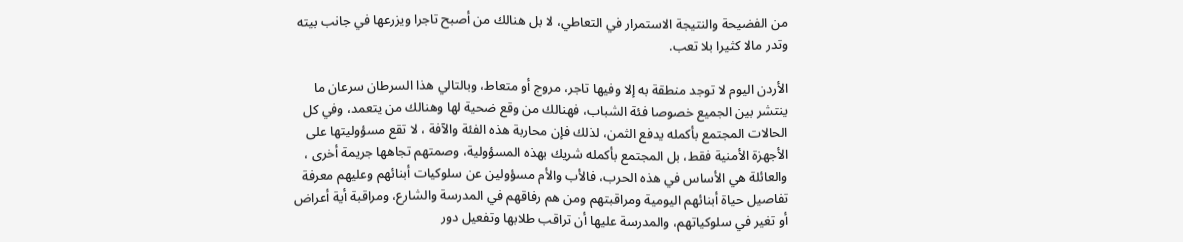من الفضيحة والنتيجة الاستمرار في التعاطي، لا بل هنالك من أصبح تاجرا ويزرعها في جانب بيته وتدر مالا كثيرا بلا تعب.

الأردن اليوم لا توجد منطقة به إلا وفيها تاجر، مروج أو متعاط، وبالتالي هذا السرطان سرعان ما ينتشر بين الجميع خصوصا فئة الشباب، فهنالك من وقع ضحية لها وهنالك من يتعمد، وفي كل الحالات المجتمع بأكمله يدفع الثمن، لذلك فإن محاربة هذه الفئة والآفة ، لا تقع مسؤوليتها على الأجهزة الأمنية فقط، بل المجتمع بأكمله شريك بهذه المسؤولية، وصمتهم تجاهها جريمة أخرى ، والعائلة هي الأساس في هذه الحرب، فالأب والأم مسؤولين عن سلوكيات أبنائهم وعليهم معرفة تفاصيل حياة أبنائهم اليومية ومراقبتهم ومن هم رفاقهم في المدرسة والشارع، ومراقبة أية أعراض أو تغير في سلوكياتهم، والمدرسة عليها أن تراقب طلابها وتفعيل دور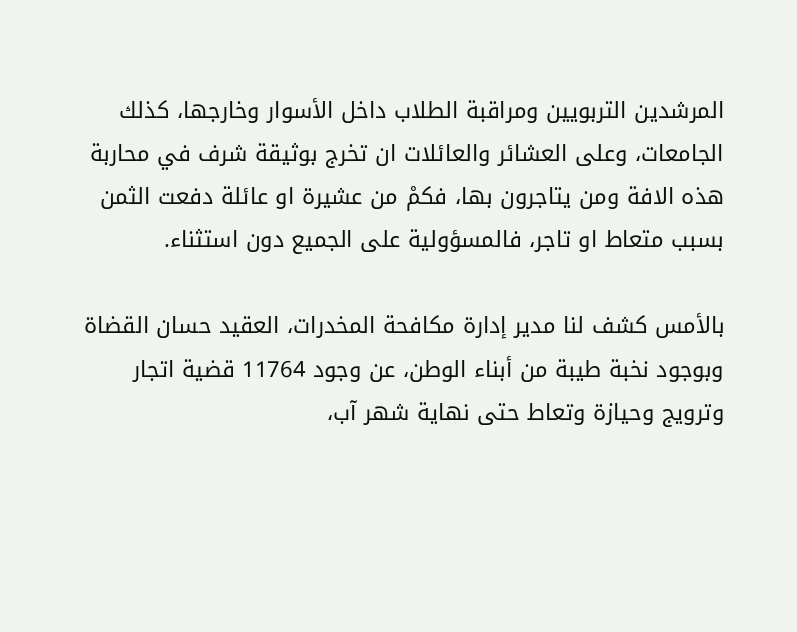المرشدين التربويين ومراقبة الطلاب داخل الأسوار وخارجها، كذلك الجامعات، وعلى العشائر والعائلات ان تخرج بوثيقة شرف في محاربة هذه الافة ومن يتاجرون بها، فكمْ من عشيرة او عائلة دفعت الثمن بسبب متعاط او تاجر، فالمسؤولية على الجميع دون استثناء.

بالأمس كشف لنا مدير إدارة مكافحة المخدرات، العقيد حسان القضاة وبوجود نخبة طيبة من أبناء الوطن، عن وجود 11764 قضية اتجار وترويج وحيازة وتعاط حتى نهاية شهر آب،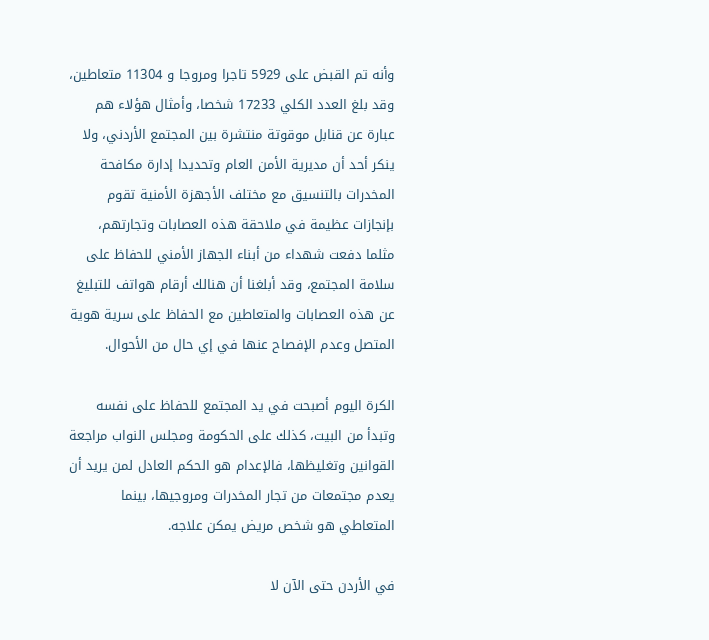وأنه تم القبض على 5929 تاجرا ومروجا و 11304 متعاطين، وقد بلغ العدد الكلي 17233 شخصا، وأمثال هؤلاء هم عبارة عن قنابل موقوتة منتشرة بين المجتمع الأردني، ولا ينكر أحد أن مديرية الأمن العام وتحديدا إدارة مكافحة المخدرات بالتنسيق مع مختلف الأجهزة الأمنية تقوم بإنجازات عظيمة في ملاحقة هذه العصابات وتجارتهم، مثلما دفعت شهداء من أبناء الجهاز الأمني للحفاظ على سلامة المجتمع، وقد أبلغنا أن هنالك أرقام هواتف للتبليغ عن هذه العصابات والمتعاطين مع الحفاظ على سرية هوية المتصل وعدم الإفصاح عنها في إي حال من الأحوال.

الكرة اليوم أصبحت في يد المجتمع للحفاظ على نفسه وتبدأ من البيت، كذلك على الحكومة ومجلس النواب مراجعة القوانين وتغليظها، فالإعدام هو الحكم العادل لمن يريد أن يعدم مجتمعات من تجار المخدرات ومروجيها، بينما المتعاطي هو شخص مريض يمكن علاجه.

في الأردن حتى الآن لا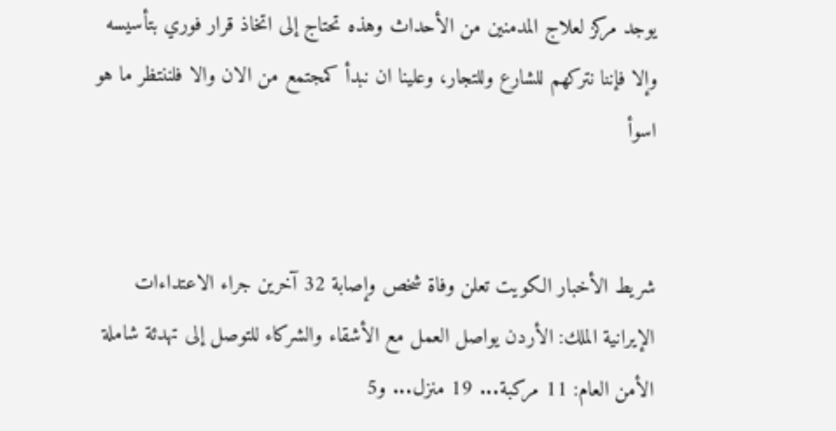يوجد مركز لعلاج المدمنين من الأحداث وهذه تحتاج إلى اتخاذ قرار فوري بتأسيسه وإلا فإننا نتركهم للشارع وللتجار، وعلينا ان نبدأ كمجتمع من الان والا فلننتظر ما هو اسوأ


شريط الأخبار الكويت تعلن وفاة شخص وإصابة 32 آخرين جراء الاعتداءات الإيرانية الملك: الأردن يواصل العمل مع الأشقاء والشركاء للتوصل إلى تهدئة شاملة الأمن العام: 11 مركبة... 19 منزل... و5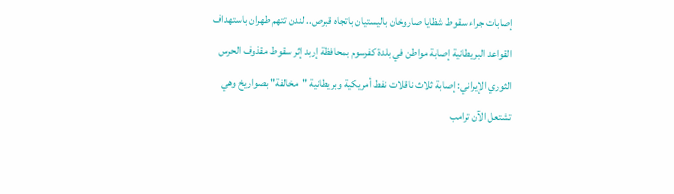إصابات جراء سقوط شظايا صاروخان باليستيان باتجاه قبرص.. لندن تتهم طهران باستهداف القواعد البريطانية إصابة مواطن في بلدة كفرسوم بمحافظة إربد إثر سقوط مقذوف الحرس الثوري الإيراني: إصابة ثلاث ناقلات نفط أمريكية وبريطانية "مخالفة" بصواريخ وهي تشتعل الآن ترامب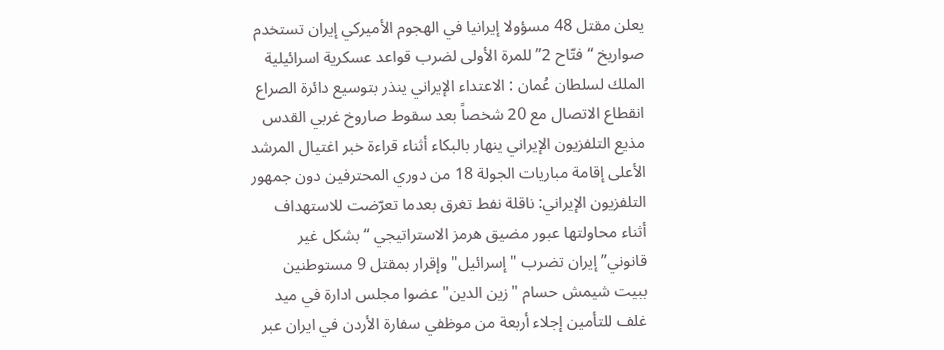يعلن مقتل 48 مسؤولا إيرانيا في الهجوم الأميركي إيران تستخدم صواريخ “فتّاح 2” للمرة الأولى لضرب قواعد عسكرية اسرائيلية الملك لسلطان عُمان : الاعتداء الإيراني ينذر بتوسيع دائرة الصراع انقطاع الاتصال مع 20 شخصاً بعد سقوط صاروخ غربي القدس مذيع التلفزيون الإيراني ينهار بالبكاء أثناء قراءة خبر اغتيال المرشد الأعلى إقامة مباريات الجولة 18 من دوري المحترفين دون جمهور التلفزيون الإيراني: ناقلة نفط تغرق بعدما تعرّضت للاستهداف أثناء محاولتها عبور مضيق هرمز الاستراتيجي “بشكل غير قانوني” إيران تضرب "إسرائيل" وإقرار بمقتل 9 مستوطنين ببيت شيمش حسام "زين الدين" عضوا مجلس ادارة في ميد غلف للتأمين إجلاء أربعة من موظفي سفارة الأردن في ايران عبر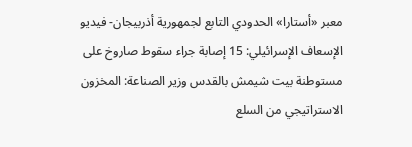معبر «أستارا» الحدودي التابع لجمهورية أذربيجان- فيديو الإسعاف الإسرائيلي: 15 إصابة جراء سقوط صاروخ على مستوطنة بيت شيمش بالقدس وزير الصناعة: المخزون الاستراتيجي من السلع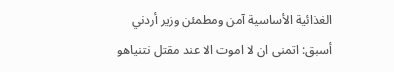الغذائية الأساسية آمن ومطمئن وزير أردني أسبق: اتمنى ان لا اموت الا عند مقتل نتنياهو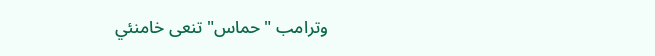وترامب "حماس" تنعى خامنئي